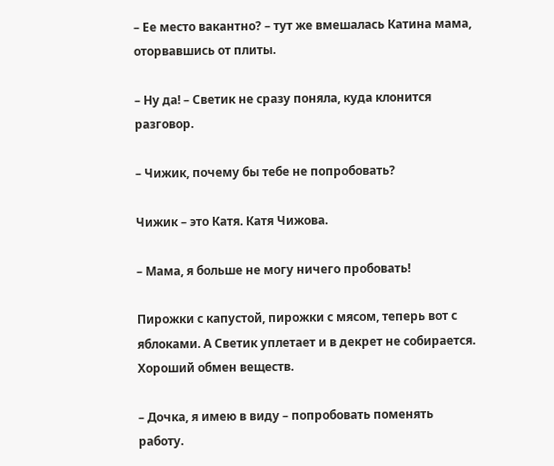– Ее место вакантно? – тут же вмешалась Катина мама, оторвавшись от плиты.

– Ну да! – Светик не сразу поняла, куда клонится разговор.

– Чижик, почему бы тебе не попробовать?

Чижик – это Катя. Катя Чижова.

– Мама, я больше не могу ничего пробовать!

Пирожки с капустой, пирожки с мясом, теперь вот с яблоками. А Светик уплетает и в декрет не собирается. Хороший обмен веществ.

– Дочка, я имею в виду – попробовать поменять работу.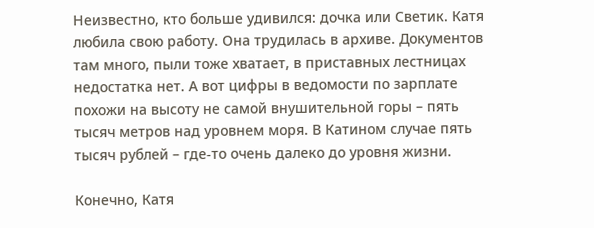Неизвестно, кто больше удивился: дочка или Светик. Катя любила свою работу. Она трудилась в архиве. Документов там много, пыли тоже хватает, в приставных лестницах недостатка нет. А вот цифры в ведомости по зарплате похожи на высоту не самой внушительной горы – пять тысяч метров над уровнем моря. В Катином случае пять тысяч рублей – где-то очень далеко до уровня жизни.

Конечно, Катя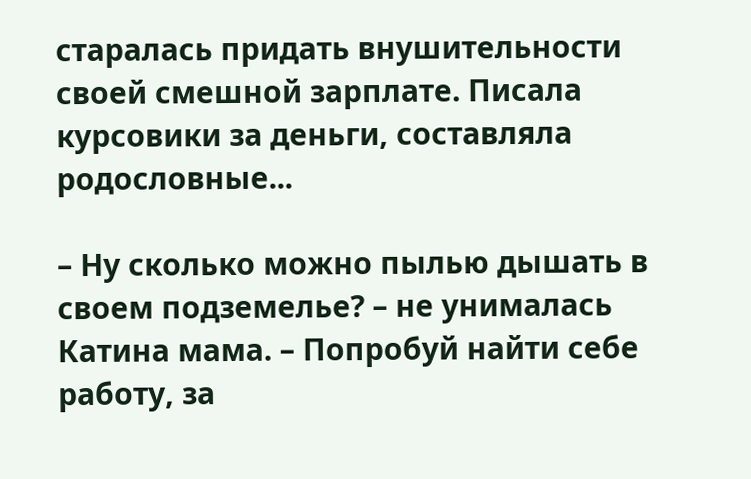старалась придать внушительности своей смешной зарплате. Писала курсовики за деньги, составляла родословные...

– Ну сколько можно пылью дышать в своем подземелье? – не унималась Катина мама. – Попробуй найти себе работу, за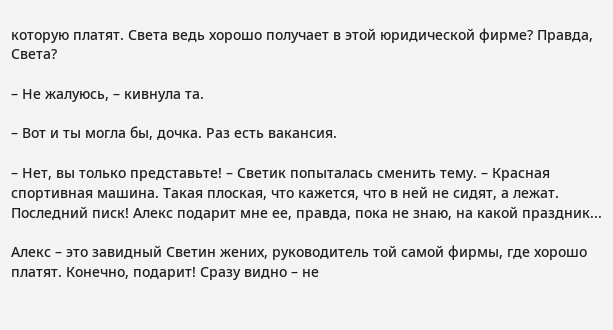которую платят. Света ведь хорошо получает в этой юридической фирме? Правда, Света?

– Не жалуюсь, – кивнула та.

– Вот и ты могла бы, дочка. Раз есть вакансия.

– Нет, вы только представьте! – Светик попыталась сменить тему. – Красная спортивная машина. Такая плоская, что кажется, что в ней не сидят, а лежат. Последний писк! Алекс подарит мне ее, правда, пока не знаю, на какой праздник...

Алекс – это завидный Светин жених, руководитель той самой фирмы, где хорошо платят. Конечно, подарит! Сразу видно – не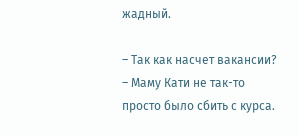жадный.

– Так как насчет вакансии? – Маму Кати не так-то просто было сбить с курса.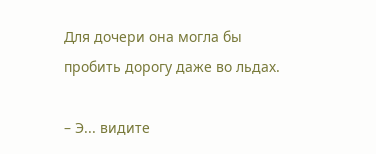Для дочери она могла бы пробить дорогу даже во льдах.

– Э... видите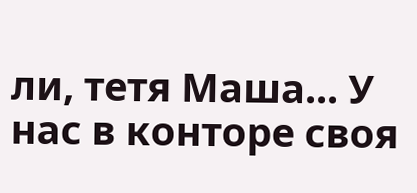ли, тетя Маша... У нас в конторе своя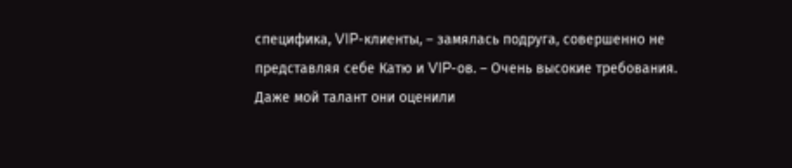специфика, VIP-клиенты, – замялась подруга, совершенно не представляя себе Катю и VIP-ов. – Очень высокие требования. Даже мой талант они оценили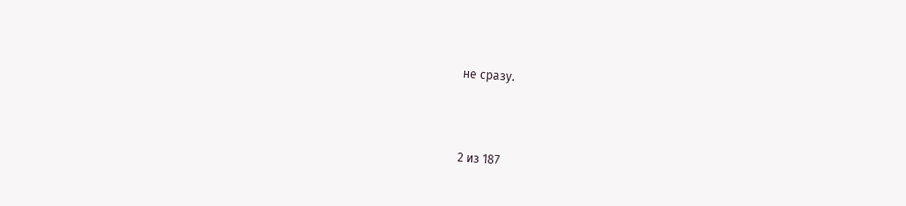не сразу.



2 из 187